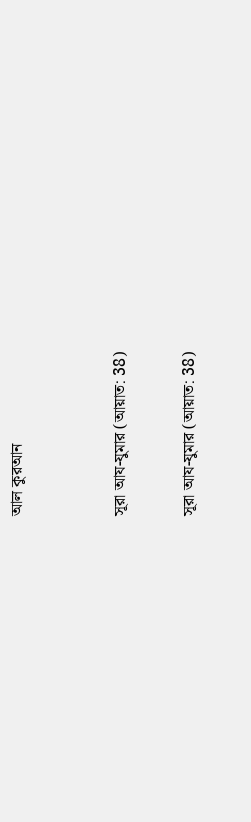আল কুরআন


সূরা আয-যুমার (আয়াত: 38)

সূরা আয-যুমার (আয়াত: 38)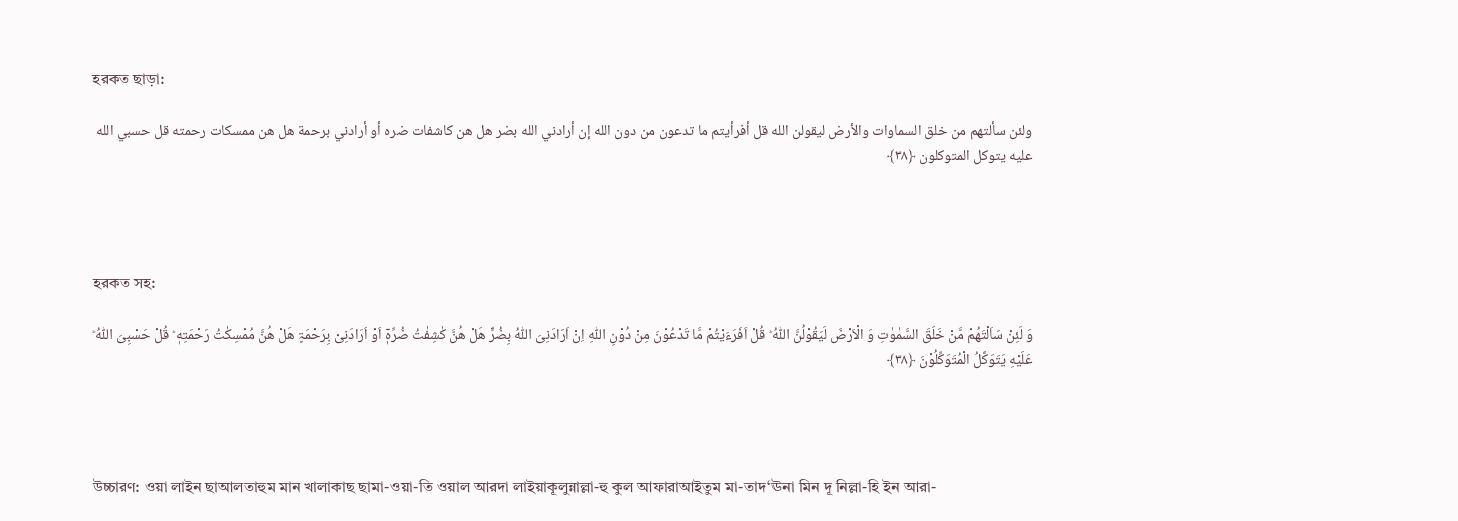হরকত ছাড়া:

ولئن سألتهم من خلق السماوات والأرض ليقولن الله قل أفرأيتم ما تدعون من دون الله إن أرادني الله بضر هل هن كاشفات ضره أو أرادني برحمة هل هن ممسكات رحمته قل حسبي الله عليه يتوكل المتوكلون ﴿٣٨﴾




হরকত সহ:

وَ لَئِنْ سَاَلْتَهُمْ مَّنْ خَلَقَ السَّمٰوٰتِ وَ الْاَرْضَ لَیَقُوْلُنَّ اللّٰهُ ؕ قُلْ اَفَرَءَیْتُمْ مَّا تَدْعُوْنَ مِنْ دُوْنِ اللّٰهِ اِنْ اَرَادَنِیَ اللّٰهُ بِضُرٍّ هَلْ هُنَّ کٰشِفٰتُ ضُرِّهٖۤ اَوْ اَرَادَنِیْ بِرَحْمَۃٍ هَلْ هُنَّ مُمْسِکٰتُ رَحْمَتِهٖ ؕ قُلْ حَسْبِیَ اللّٰهُ ؕ عَلَیْهِ یَتَوَکَّلُ الْمُتَوَکِّلُوْنَ ﴿۳۸﴾




উচ্চারণ: ওয়া লাইন ছাআলতাহুম মান খালাকাছ ছামা-ওয়া-তি ওয়াল আরদা লাইয়াকূলুন্নাল্লা-হু কুল আফারাআইতুম মা-তাদ‘ঊনা মিন দূ নিল্লা-হি ইন আরা-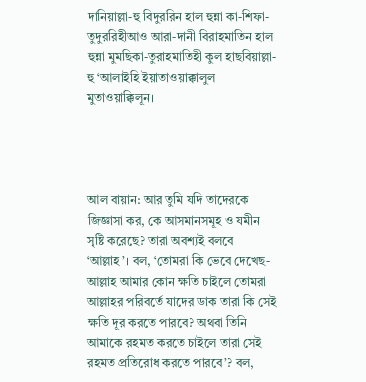দানিয়াল্লা-হু বিদুররিন হাল হুন্না কা-শিফা-তুদুররিহীআও আরা-দানী বিরাহমাতিন হাল হুন্না মুমছিকা-তুরাহমাতিহী কুল হাছবিয়াল্লা-হু ‘আলাইহি ইয়াতাওয়াক্কালুল মুতাওয়াক্কিলূন।




আল বায়ান: আর তুমি যদি তাদেরকে জিজ্ঞাসা কর, কে আসমানসমূহ ও যমীন সৃষ্টি করেছে? তারা অবশ্যই বলবে ‘আল্লাহ’। বল, ‘তোমরা কি ভেবে দেখেছ- আল্লাহ আমার কোন ক্ষতি চাইলে তোমরা আল্লাহর পরিবর্তে যাদের ডাক তারা কি সেই ক্ষতি দূর করতে পারবে? অথবা তিনি আমাকে রহমত করতে চাইলে তারা সেই রহমত প্রতিরোধ করতে পারবে’? বল,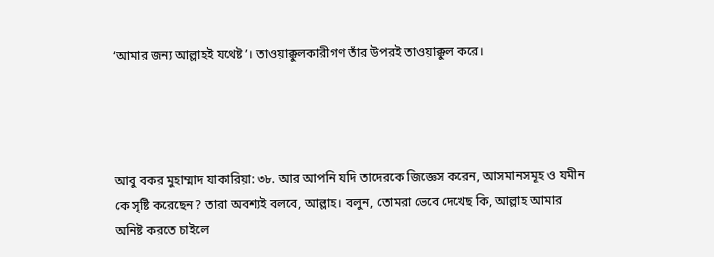‘আমার জন্য আল্লাহই যথেষ্ট’। তাওয়াক্কুলকারীগণ তাঁর উপরই তাওয়াক্কুল করে।




আবু বকর মুহাম্মাদ যাকারিয়া: ৩৮. আর আপনি যদি তাদেরকে জিজ্ঞেস করেন, আসমানসমূহ ও যমীন কে সৃষ্টি করেছেন? তারা অবশ্যই বলবে, আল্লাহ। বলুন, তোমরা ভেবে দেখেছ কি, আল্লাহ আমার অনিষ্ট করতে চাইলে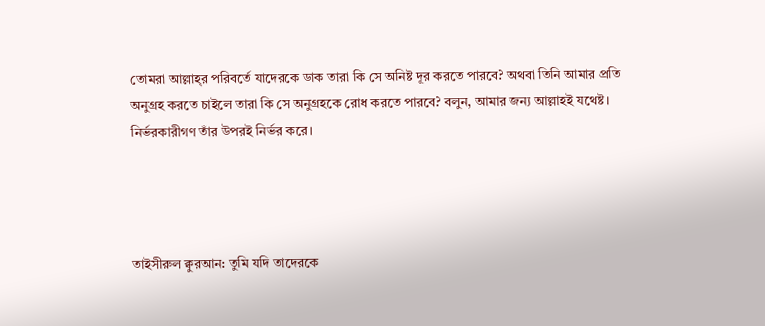তোমরা আল্লাহ্‌র পরিবর্তে যাদেরকে ডাক তারা কি সে অনিষ্ট দূর করতে পারবে? অথবা তিনি আমার প্রতি অনুগ্রহ করতে চাইলে তারা কি সে অনুগ্রহকে রোধ করতে পারবে? বলুন, আমার জন্য আল্লাহই যথেষ্ট। নির্ভরকারীগণ তাঁর উপরই নির্ভর করে।




তাইসীরুল ক্বুরআন: তুমি যদি তাদেরকে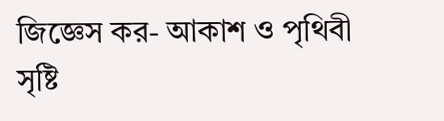জিজ্ঞেস কর- আকাশ ও পৃথিবী সৃষ্টি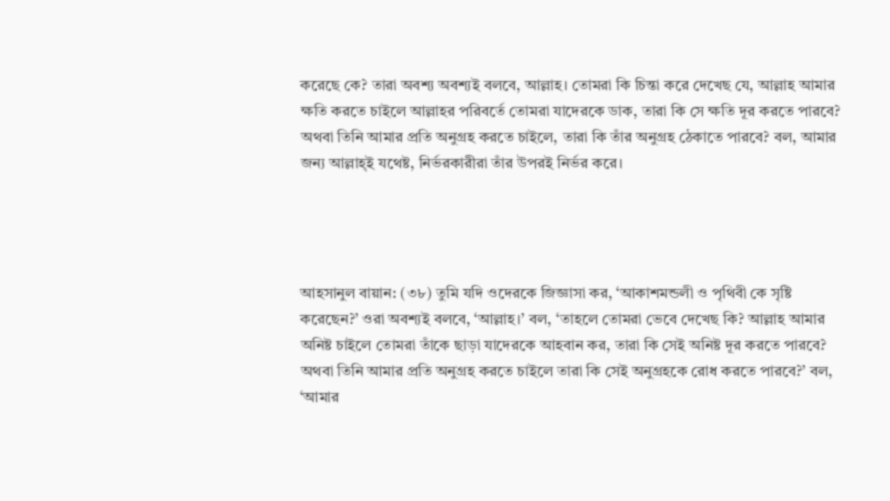করেছে কে? তারা অবশ্য অবশ্যই বলবে, আল্লাহ। তোমরা কি চিন্তা করে দেখেছ যে, আল্লাহ আমার ক্ষতি করতে চাইলে আল্লাহর পরিবর্তে তোমরা যাদেরকে ডাক, তারা কি সে ক্ষতি দূর করতে পারবে? অথবা তিনি আমার প্রতি অনুগ্রহ করতে চাইলে, তারা কি তাঁর অনুগ্রহ ঠেকাতে পারবে? বল, আমার জন্য আল্লাহ্ই যথেষ্ট, নির্ভরকারীরা তাঁর উপরই নির্ভর করে।




আহসানুল বায়ান: (৩৮) তুমি যদি ওদেরকে জিজ্ঞাসা কর, ‘আকাশমন্ডলী ও পৃথিবী কে সৃষ্টি করেছেন?’ ওরা অবশ্যই বলবে, ‘আল্লাহ।’ বল, ‘তাহলে তোমরা ভেবে দেখেছ কি? আল্লাহ আমার অনিষ্ট চাইলে তোমরা তাঁকে ছাড়া যাদেরকে আহবান কর, তারা কি সেই অনিষ্ট দূর করতে পারবে? অথবা তিনি আমার প্রতি অনুগ্রহ করতে চাইলে তারা কি সেই অনুগ্রহকে রোধ করতে পারবে?’ বল, ‘আমার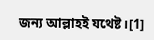জন্য আল্লাহই যথেষ্ট।[1]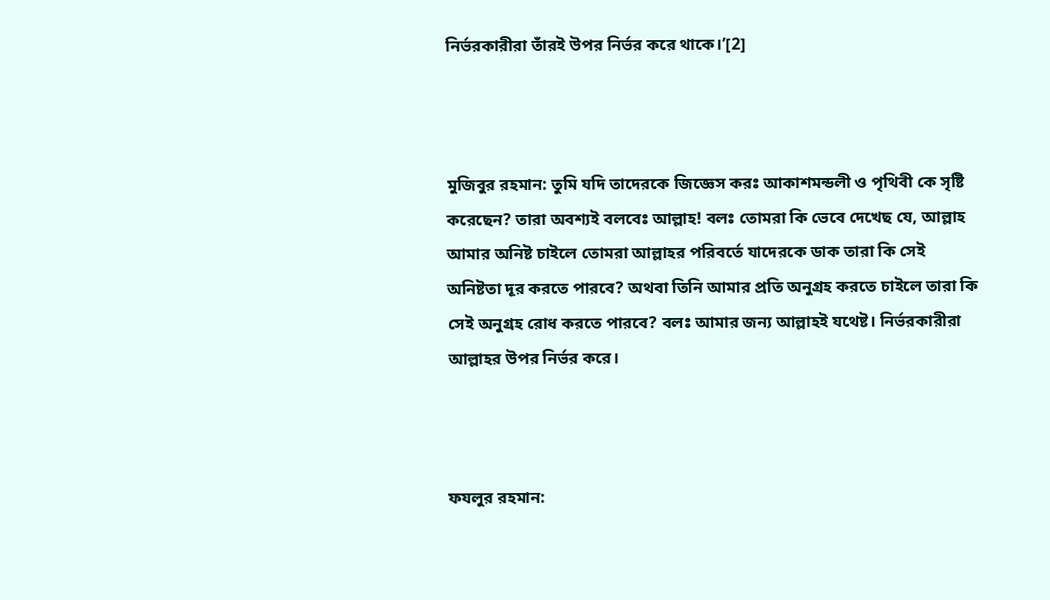নির্ভরকারীরা তাঁরই উপর নির্ভর করে থাকে।’[2]



মুজিবুর রহমান: তুমি যদি তাদেরকে জিজ্ঞেস করঃ আকাশমন্ডলী ও পৃথিবী কে সৃষ্টি করেছেন? তারা অবশ্যই বলবেঃ আল্লাহ! বলঃ তোমরা কি ভেবে দেখেছ যে, আল্লাহ আমার অনিষ্ট চাইলে তোমরা আল্লাহর পরিবর্তে যাদেরকে ডাক তারা কি সেই অনিষ্টতা দূর করতে পারবে? অথবা তিনি আমার প্রতি অনুগ্রহ করতে চাইলে তারা কি সেই অনুগ্রহ রোধ করতে পারবে? বলঃ আমার জন্য আল্লাহই যথেষ্ট। নির্ভরকারীরা আল্লাহর উপর নির্ভর করে।



ফযলুর রহমান: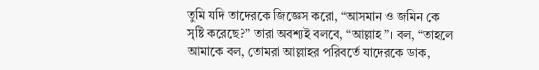তুমি যদি তাদেরকে জিজ্ঞেস করো, “আসমান ও জমিন কে সৃষ্টি করেছে?” তারা অবশ্যই বলবে, “আল্লাহ”। বল, “তাহলে আমাকে বল, তোমরা আল্লাহর পরিবর্তে যাদেরকে ডাক,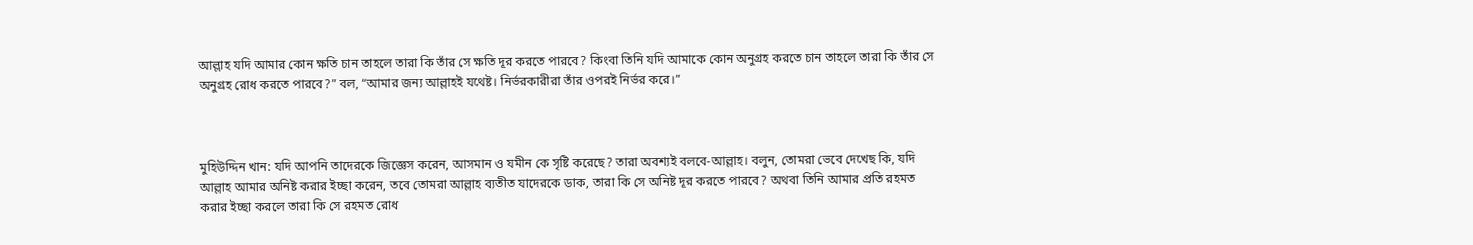আল্লাহ যদি আমার কোন ক্ষতি চান তাহলে তারা কি তাঁর সে ক্ষতি দূর করতে পারবে? কিংবা তিনি যদি আমাকে কোন অনুগ্রহ করতে চান তাহলে তারা কি তাঁর সে অনুগ্রহ রোধ করতে পারবে?” বল, “আমার জন্য আল্লাহই যথেষ্ট। নির্ভরকারীরা তাঁর ওপরই নির্ভর করে।”



মুহিউদ্দিন খান: যদি আপনি তাদেরকে জিজ্ঞেস করেন, আসমান ও যমীন কে সৃষ্টি করেছে? তারা অবশ্যই বলবে-আল্লাহ। বলুন, তোমরা ভেবে দেখেছ কি, যদি আল্লাহ আমার অনিষ্ট করার ইচ্ছা করেন, তবে তোমরা আল্লাহ ব্যতীত যাদেরকে ডাক, তারা কি সে অনিষ্ট দূর করতে পারবে? অথবা তিনি আমার প্রতি রহমত করার ইচ্ছা করলে তারা কি সে রহমত রোধ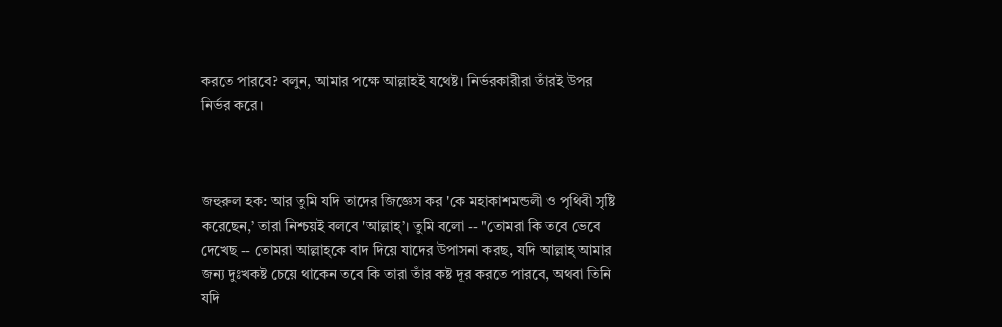করতে পারবে? বলুন, আমার পক্ষে আল্লাহই যথেষ্ট। নির্ভরকারীরা তাঁরই উপর নির্ভর করে।



জহুরুল হক: আর তুমি যদি তাদের জিজ্ঞেস কর 'কে মহাকাশমন্ডলী ও পৃথিবী সৃষ্টি করেছেন,’ তারা নিশ্চয়ই বলবে 'আল্লাহ্‌’। তুমি বলো -- "তোমরা কি তবে ভেবে দেখেছ -- তোমরা আল্লাহ্‌কে বাদ দিয়ে যাদের উপাসনা করছ, যদি আল্লাহ্ আমার জন্য দুঃখকষ্ট চেয়ে থাকেন তবে কি তারা তাঁর কষ্ট দূর করতে পারবে, অথবা তিনি যদি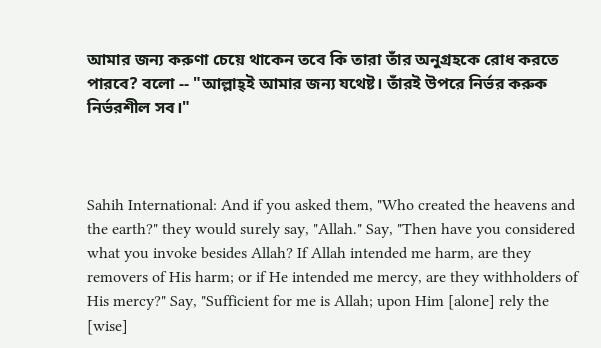আমার জন্য করুণা চেয়ে থাকেন তবে কি তারা তাঁর অনুগ্রহকে রোধ করতে পারবে? বলো -- "আল্লাহ্‌ই আমার জন্য যথেষ্ট। তাঁরই উপরে নির্ভর করুক নির্ভরশীল সব।"



Sahih International: And if you asked them, "Who created the heavens and the earth?" they would surely say, "Allah." Say, "Then have you considered what you invoke besides Allah? If Allah intended me harm, are they removers of His harm; or if He intended me mercy, are they withholders of His mercy?" Say, "Sufficient for me is Allah; upon Him [alone] rely the [wise]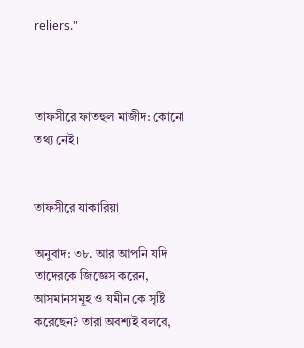reliers."



তাফসীরে ফাতহুল মাজীদ: কোনো তথ্য নেই।


তাফসীরে যাকারিয়া

অনুবাদ: ৩৮. আর আপনি যদি তাদেরকে জিজ্ঞেস করেন, আসমানসমূহ ও যমীন কে সৃষ্টি করেছেন? তারা অবশ্যই বলবে,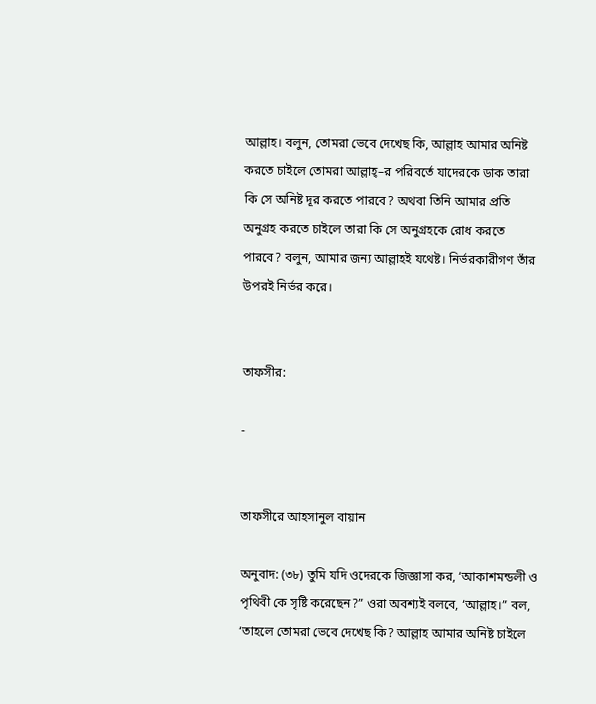আল্লাহ। বলুন, তোমরা ভেবে দেখেছ কি, আল্লাহ আমার অনিষ্ট করতে চাইলে তোমরা আল্লাহ্–র পরিবর্তে যাদেরকে ডাক তারা কি সে অনিষ্ট দূর করতে পারবে? অথবা তিনি আমার প্রতি অনুগ্রহ করতে চাইলে তারা কি সে অনুগ্রহকে রোধ করতে পারবে? বলুন, আমার জন্য আল্লাহই যথেষ্ট। নির্ভরকারীগণ তাঁর উপরই নির্ভর করে।


তাফসীর:

-


তাফসীরে আহসানুল বায়ান

অনুবাদ: (৩৮) তুমি যদি ওদেরকে জিজ্ঞাসা কর, ‘আকাশমন্ডলী ও পৃথিবী কে সৃষ্টি করেছেন?” ওরা অবশ্যই বলবে, ‘আল্লাহ।” বল, ‘তাহলে তোমরা ভেবে দেখেছ কি? আল্লাহ আমার অনিষ্ট চাইলে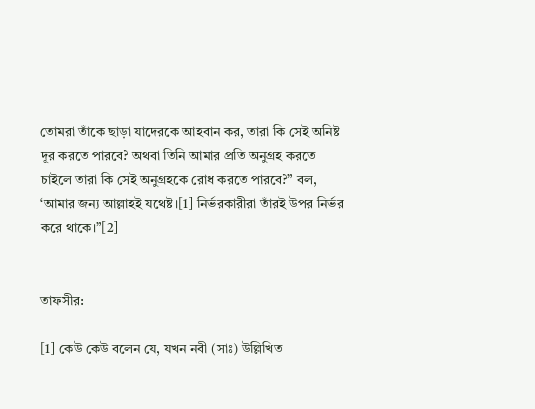তোমরা তাঁকে ছাড়া যাদেরকে আহবান কর, তারা কি সেই অনিষ্ট দূর করতে পারবে? অথবা তিনি আমার প্রতি অনুগ্রহ করতে চাইলে তারা কি সেই অনুগ্রহকে রোধ করতে পারবে?” বল, ‘আমার জন্য আল্লাহই যথেষ্ট।[1] নির্ভরকারীরা তাঁরই উপর নির্ভর করে থাকে।”[2]


তাফসীর:

[1] কেউ কেউ বলেন যে, যখন নবী (সাঃ) উল্লিখিত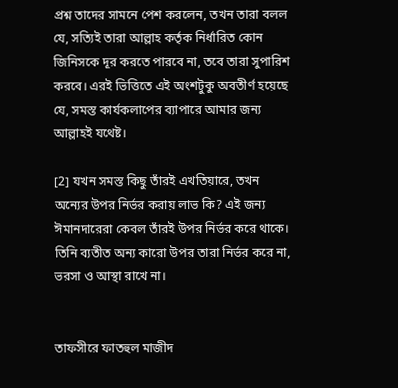প্রশ্ন তাদের সামনে পেশ করলেন, তখন তারা বলল যে, সত্যিই তারা আল্লাহ কর্তৃক নির্ধারিত কোন জিনিসকে দূর করতে পারবে না, তবে তারা সুপারিশ করবে। এরই ভিত্তিতে এই অংশটুকু অবতীর্ণ হয়েছে যে, সমস্ত কার্যকলাপের ব্যাপারে আমার জন্য আল্লাহই যথেষ্ট।

[2] যখন সমস্ত কিছু তাঁরই এখতিয়ারে, তখন অন্যের উপর নির্ভর করায় লাভ কি? এই জন্য ঈমানদারেরা কেবল তাঁরই উপর নির্ভর করে থাকে। তিনি ব্যতীত অন্য কারো উপর তারা নির্ভর করে না, ভরসা ও আস্থা রাখে না।


তাফসীরে ফাতহুল মাজীদ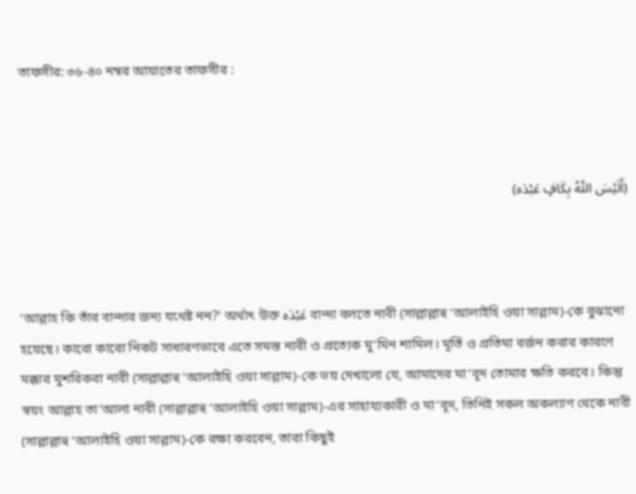তাফসীর: ৩৬-৪০ নম্বর আয়াতের তাফসীর :



(أَلَيْسَ اللّٰهُ بِكَافٍ عَبْدَه)



‘আল্লাহ কি তাঁর বান্দার জন্য যথেষ্ট নন?’ অর্থাৎ উক্ত عَبْدَه বান্দা বলতে নাবী (সাল্লাল্লাহু ‘আলাইহি ওয়া সাল্লাম)-কে বুঝানো হয়েছে। কারো কারো নিকট সাধারণভাবে এতে সমস্ত নাবী ও প্রত্যেক মু’মিন শামিল। মূর্তি ও প্রতিমা বর্জন করার কারণে মক্কার মুশরিকরা নাবী (সাল্লাল্লাহু ‘আলাইহি ওয়া সাল্লাম)-কে ভয় দেখালো যে, আমাদের মা‘বূদ তোমার ক্ষতি করবে। কিন্তু স্বয়ং আল্লাহ তা‘আলা নাবী (সাল্লাল্লাহু ‘আলাইহি ওয়া সাল্লাম)-এর সাহায্যকারী ও মা‘বূদ, তিনিই সকল অকল্যাণ থেকে নাবী (সাল্লাল্লাহু ‘আলাইহি ওয়া সাল্লাম)-কে রক্ষা করবেন, তারা কিছুই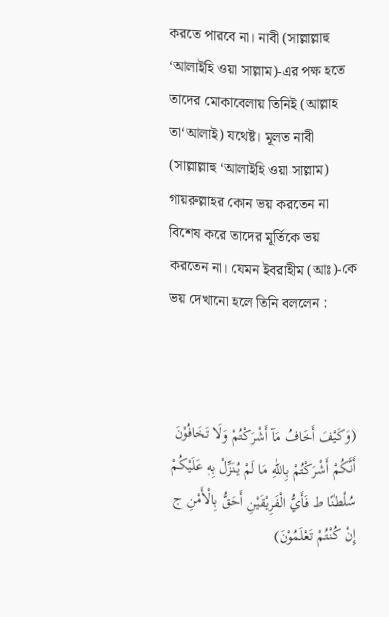করতে পারবে না। নাবী (সাল্লাল্লাহু ‘আলাইহি ওয়া সাল্লাম)-এর পক্ষ হতে তাদের মোকাবেলায় তিনিই (আল্লাহ তা‘আলাই) যথেষ্ট। মূলত নাবী (সাল্লাল্লাহু ‘আলাইহি ওয়া সাল্লাম) গায়রুল্লাহর কোন ভয় করতেন না বিশেষ করে তাদের মূর্তিকে ভয় করতেন না। যেমন ইবরাহীম (আঃ)-কে ভয় দেখানো হলে তিনি বললেন :



(وَكَيْفَ أَخَافُ مَآ أَشْرَكْتُمْ وَلَا تَخَافُوْنَ أَنَّكُمْ أَشْرَكْتُمْ بِاللّٰهِ مَا لَمْ يُنَزِّلْ بِه۪ عَلَيْكُمْ سُلْطٰنًا ط فَأَيُّ الْفَرِيْقَيْنِ أَحَقُّ بِالْأَمْنِ ج إِنْ كُنْتُمْ تَعْلَمُوْنَ)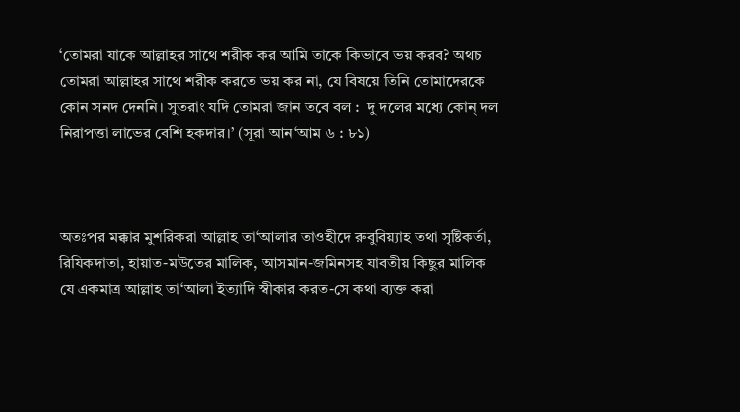‘তোমরা যাকে আল্লাহর সাথে শরীক কর আমি তাকে কিভাবে ভয় করব? অথচ তোমরা আল্লাহর সাথে শরীক করতে ভয় কর না, যে বিষয়ে তিনি তোমাদেরকে কোন সনদ দেননি। সুতরাং যদি তোমরা জান তবে বল :  দু দলের মধ্যে কোন্ দল নিরাপত্তা লাভের বেশি হকদার।’ (সূরা আন‘আম ৬ : ৮১)



অতঃপর মক্কার মুশরিকরা আল্লাহ তা‘আলার তাওহীদে রুবুবিয়্যাহ তথা সৃষ্টিকর্তা, রিযিকদাতা, হায়াত-মউতের মালিক, আসমান-জমিনসহ যাবতীয় কিছুর মালিক যে একমাত্র আল্লাহ তা‘আলা ইত্যাদি স্বীকার করত-সে কথা ব্যক্ত করা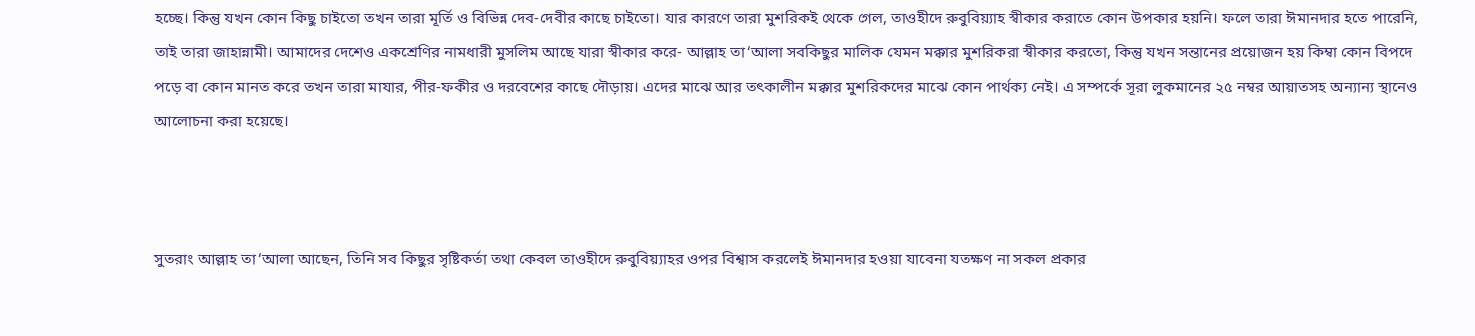হচ্ছে। কিন্তু যখন কোন কিছু চাইতো তখন তারা মূর্তি ও বিভিন্ন দেব-দেবীর কাছে চাইতো। যার কারণে তারা মুশরিকই থেকে গেল, তাওহীদে রুবুবিয়্যাহ স্বীকার করাতে কোন উপকার হয়নি। ফলে তারা ঈমানদার হতে পারেনি, তাই তারা জাহান্নামী। আমাদের দেশেও একশ্রেণির নামধারী মুসলিম আছে যারা স্বীকার করে- আল্লাহ তা‘আলা সবকিছুর মালিক যেমন মক্কার মুশরিকরা স্বীকার করতো, কিন্তু যখন সন্তানের প্রয়োজন হয় কিম্বা কোন বিপদে পড়ে বা কোন মানত করে তখন তারা মাযার, পীর-ফকীর ও দরবেশের কাছে দৌড়ায়। এদের মাঝে আর তৎকালীন মক্কার মুশরিকদের মাঝে কোন পার্থক্য নেই। এ সম্পর্কে সূরা লুকমানের ২৫ নম্বর আয়াতসহ অন্যান্য স্থানেও আলোচনা করা হয়েছে।



সুতরাং আল্লাহ তা‘আলা আছেন, তিনি সব কিছুর সৃষ্টিকর্তা তথা কেবল তাওহীদে রুবুবিয়্যাহর ওপর বিশ্বাস করলেই ঈমানদার হওয়া যাবেনা যতক্ষণ না সকল প্রকার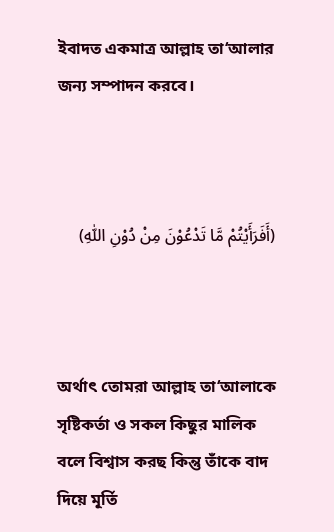ইবাদত একমাত্র আল্লাহ তা‘আলার জন্য সম্পাদন করবে।



(أَفَرَأَيْتُمْ مَّا تَدْعُوْنَ مِنْ دُوْنِ اللّٰهِ)



অর্থাৎ তোমরা আল্লাহ তা‘আলাকে সৃষ্টিকর্তা ও সকল কিছুর মালিক বলে বিশ্বাস করছ কিন্তু তাঁকে বাদ দিয়ে মূর্তি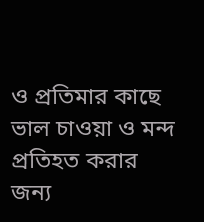ও প্রতিমার কাছে ভাল চাওয়া ও মন্দ প্রতিহত করার জন্য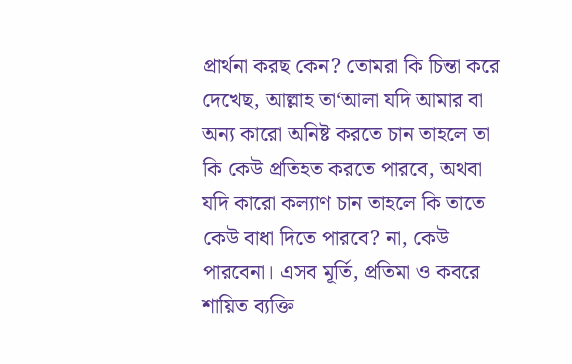প্রার্থনা করছ কেন? তোমরা কি চিন্তা করে দেখেছ, আল্লাহ তা‘আলা যদি আমার বা অন্য কারো অনিষ্ট করতে চান তাহলে তা কি কেউ প্রতিহত করতে পারবে, অথবা যদি কারো কল্যাণ চান তাহলে কি তাতে কেউ বাধা দিতে পারবে? না, কেউ পারবেনা। এসব মূর্তি, প্রতিমা ও কবরে শায়িত ব্যক্তি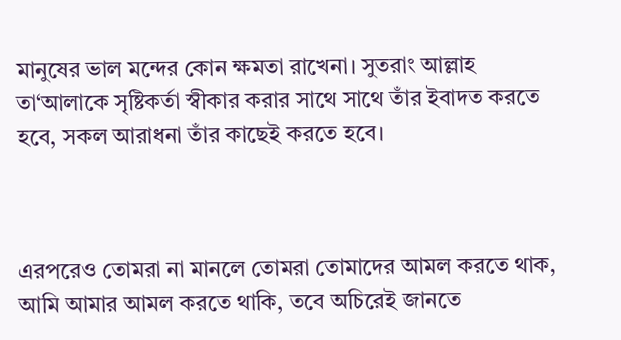মানুষের ভাল মন্দের কোন ক্ষমতা রাখেনা। সুতরাং আল্লাহ তা‘আলাকে সৃষ্টিকর্তা স্বীকার করার সাথে সাথে তাঁর ইবাদত করতে হবে, সকল আরাধনা তাঁর কাছেই করতে হবে।



এরপরেও তোমরা না মানলে তোমরা তোমাদের আমল করতে থাক, আমি আমার আমল করতে থাকি, তবে অচিরেই জানতে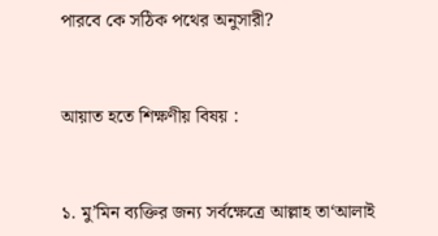পারবে কে সঠিক পথের অনুসারী?



আয়াত হতে শিক্ষণীয় বিষয় :



১. মু’মিন ব্যক্তির জন্য সর্বক্ষেত্রে আল্লাহ তা‘আলাই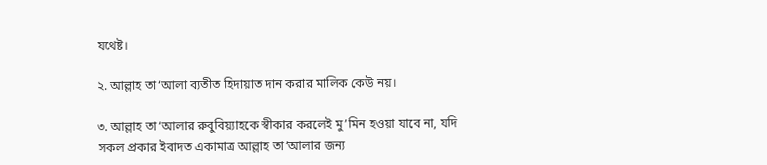যথেষ্ট।

২. আল্লাহ তা‘আলা ব্যতীত হিদায়াত দান করার মালিক কেউ নয়।

৩. আল্লাহ তা‘আলার রুবুবিয়্যাহকে স্বীকার করলেই মু’মিন হওয়া যাবে না, যদি সকল প্রকার ইবাদত একামাত্র আল্লাহ তা‘আলার জন্য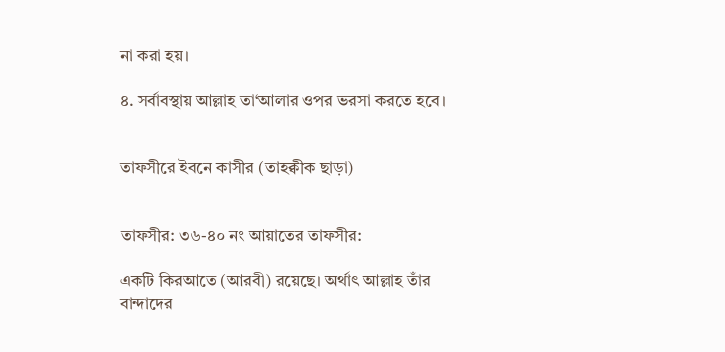না করা হয়।

৪. সর্বাবস্থায় আল্লাহ তা‘আলার ওপর ভরসা করতে হবে।


তাফসীরে ইবনে কাসীর (তাহক্বীক ছাড়া)


তাফসীর: ৩৬-৪০ নং আয়াতের তাফসীর:

একটি কিরআতে (আরবী) রয়েছে। অর্থাৎ আল্লাহ তাঁর বান্দাদের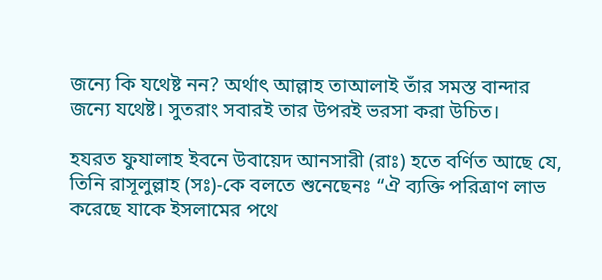জন্যে কি যথেষ্ট নন? অর্থাৎ আল্লাহ তাআলাই তাঁর সমস্ত বান্দার জন্যে যথেষ্ট। সুতরাং সবারই তার উপরই ভরসা করা উচিত।

হযরত ফুযালাহ ইবনে উবায়েদ আনসারী (রাঃ) হতে বর্ণিত আছে যে, তিনি রাসূলুল্লাহ (সঃ)-কে বলতে শুনেছেনঃ “ঐ ব্যক্তি পরিত্রাণ লাভ করেছে যাকে ইসলামের পথে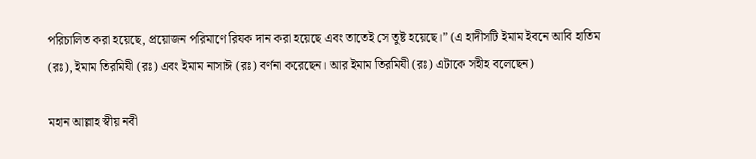পরিচালিত করা হয়েছে, প্রয়োজন পরিমাণে রিযক দান করা হয়েছে এবং তাতেই সে তুষ্ট হয়েছে।” (এ হাদীসটি ইমাম ইবনে আবি হাতিম (রঃ), ইমাম তিরমিযী (রঃ) এবং ইমাম নাসাঈ (রঃ) বর্ণনা করেছেন। আর ইমাম তিরমিযী (রঃ) এটাকে সহীহ বলেছেন)

মহান আল্লাহ স্বীয় নবী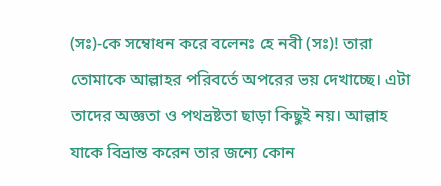(সঃ)-কে সম্বোধন করে বলেনঃ হে নবী (সঃ)! তারা তোমাকে আল্লাহর পরিবর্তে অপরের ভয় দেখাচ্ছে। এটা তাদের অজ্ঞতা ও পথভ্রষ্টতা ছাড়া কিছুই নয়। আল্লাহ যাকে বিভ্রান্ত করেন তার জন্যে কোন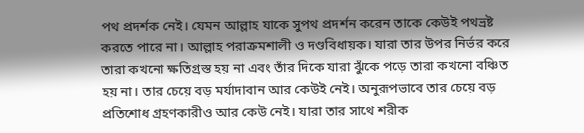পথ প্রদর্শক নেই। যেমন আল্লাহ যাকে সুপথ প্রদর্শন করেন তাকে কেউই পথভ্রষ্ট করতে পারে না। আল্লাহ পরাক্রমশালী ও দণ্ডবিধায়ক। যারা তার উপর নির্ভর করে তারা কখনো ক্ষতিগ্রস্ত হয় না এবং তাঁর দিকে যারা ঝুঁকে পড়ে তারা কখনো বঞ্চিত হয় না। তার চেয়ে বড় মর্যাদাবান আর কেউই নেই। অনুরূপভাবে তার চেয়ে বড় প্রতিশোধ গ্রহণকারীও আর কেউ নেই। যারা তার সাথে শরীক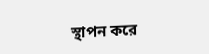স্থাপন করে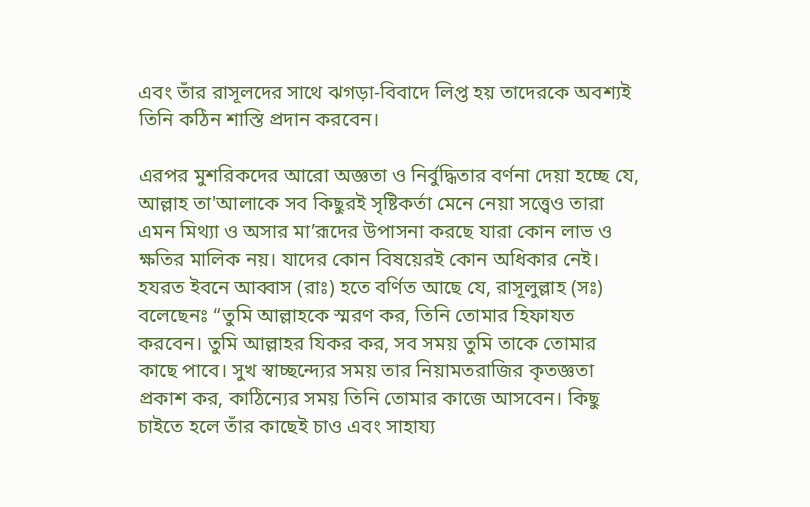এবং তাঁর রাসূলদের সাথে ঝগড়া-বিবাদে লিপ্ত হয় তাদেরকে অবশ্যই তিনি কঠিন শাস্তি প্রদান করবেন।

এরপর মুশরিকদের আরো অজ্ঞতা ও নির্বুদ্ধিতার বর্ণনা দেয়া হচ্ছে যে, আল্লাহ তা'আলাকে সব কিছুরই সৃষ্টিকর্তা মেনে নেয়া সত্ত্বেও তারা এমন মিথ্যা ও অসার মা’রূদের উপাসনা করছে যারা কোন লাভ ও ক্ষতির মালিক নয়। যাদের কোন বিষয়েরই কোন অধিকার নেই। হযরত ইবনে আব্বাস (রাঃ) হতে বর্ণিত আছে যে, রাসূলুল্লাহ (সঃ) বলেছেনঃ “তুমি আল্লাহকে স্মরণ কর, তিনি তোমার হিফাযত করবেন। তুমি আল্লাহর যিকর কর, সব সময় তুমি তাকে তোমার কাছে পাবে। সুখ স্বাচ্ছন্দ্যের সময় তার নিয়ামতরাজির কৃতজ্ঞতা প্রকাশ কর, কাঠিন্যের সময় তিনি তোমার কাজে আসবেন। কিছু চাইতে হলে তাঁর কাছেই চাও এবং সাহায্য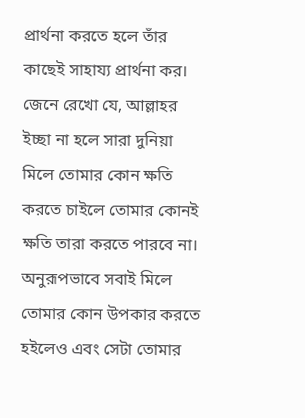প্রার্থনা করতে হলে তাঁর কাছেই সাহায্য প্রার্থনা কর। জেনে রেখো যে, আল্লাহর ইচ্ছা না হলে সারা দুনিয়া মিলে তোমার কোন ক্ষতি করতে চাইলে তোমার কোনই ক্ষতি তারা করতে পারবে না। অনুরূপভাবে সবাই মিলে তোমার কোন উপকার করতে হইলেও এবং সেটা তোমার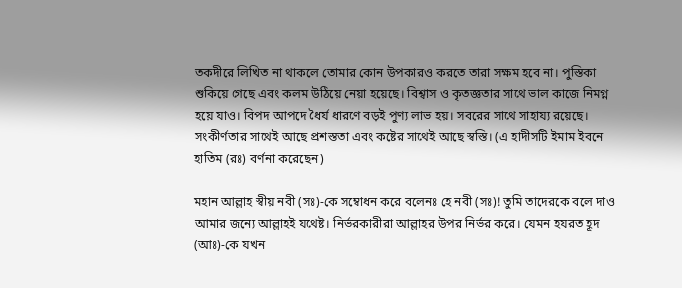তকদীরে লিখিত না থাকলে তোমার কোন উপকারও করতে তারা সক্ষম হবে না। পুস্তিকা শুকিয়ে গেছে এবং কলম উঠিয়ে নেয়া হয়েছে। বিশ্বাস ও কৃতজ্ঞতার সাথে ভাল কাজে নিমগ্ন হয়ে যাও। বিপদ আপদে ধৈর্য ধারণে বড়ই পুণ্য লাভ হয়। সবরের সাথে সাহায্য রয়েছে। সংকীর্ণতার সাথেই আছে প্রশস্ততা এবং কষ্টের সাথেই আছে স্বস্তি। (এ হাদীসটি ইমাম ইবনে হাতিম (রঃ) বর্ণনা করেছেন)

মহান আল্লাহ স্বীয় নবী (সঃ)-কে সম্বোধন করে বলেনঃ হে নবী (সঃ)! তুমি তাদেরকে বলে দাও আমার জন্যে আল্লাহই যথেষ্ট। নির্ভরকারীরা আল্লাহর উপর নির্ভর করে। যেমন হযরত হূদ (আঃ)-কে যখন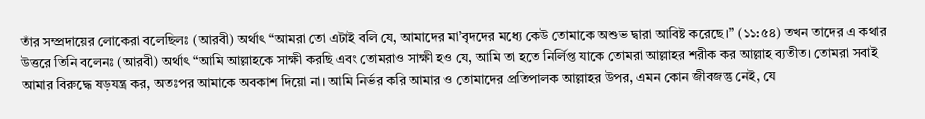তাঁর সম্প্রদায়ের লোকেরা বলেছিলঃ (আরবী) অর্থাৎ “আমরা তো এটাই বলি যে, আমাদের মা’বৃদদের মধ্যে কেউ তোমাকে অশুভ দ্বারা আবিষ্ট করেছে।” (১১:৫৪) তখন তাদের এ কথার উত্তরে তিনি বলেনঃ (আরবী) অর্থাৎ “আমি আল্লাহকে সাক্ষী করছি এবং তোমরাও সাক্ষী হও যে, আমি তা হতে নির্লিপ্ত যাকে তোমরা আল্লাহর শরীক কর আল্লাহ ব্যতীত। তোমরা সবাই আমার বিরুদ্ধে ষড়যন্ত্র কর, অতঃপর আমাকে অবকাশ দিয়ো না। আমি নির্ভর করি আমার ও তোমাদের প্রতিপালক আল্লাহর উপর, এমন কোন জীবজন্তু নেই, যে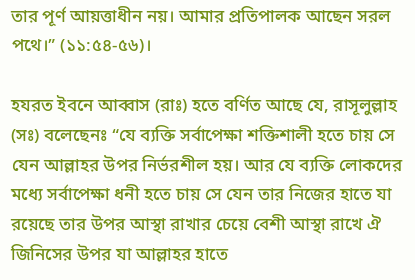তার পূর্ণ আয়ত্তাধীন নয়। আমার প্রতিপালক আছেন সরল পথে।” (১১:৫৪-৫৬)।

হযরত ইবনে আব্বাস (রাঃ) হতে বর্ণিত আছে যে, রাসূলুল্লাহ (সঃ) বলেছেনঃ “যে ব্যক্তি সর্বাপেক্ষা শক্তিশালী হতে চায় সে যেন আল্লাহর উপর নির্ভরশীল হয়। আর যে ব্যক্তি লোকদের মধ্যে সর্বাপেক্ষা ধনী হতে চায় সে যেন তার নিজের হাতে যা রয়েছে তার উপর আস্থা রাখার চেয়ে বেশী আস্থা রাখে ঐ জিনিসের উপর যা আল্লাহর হাতে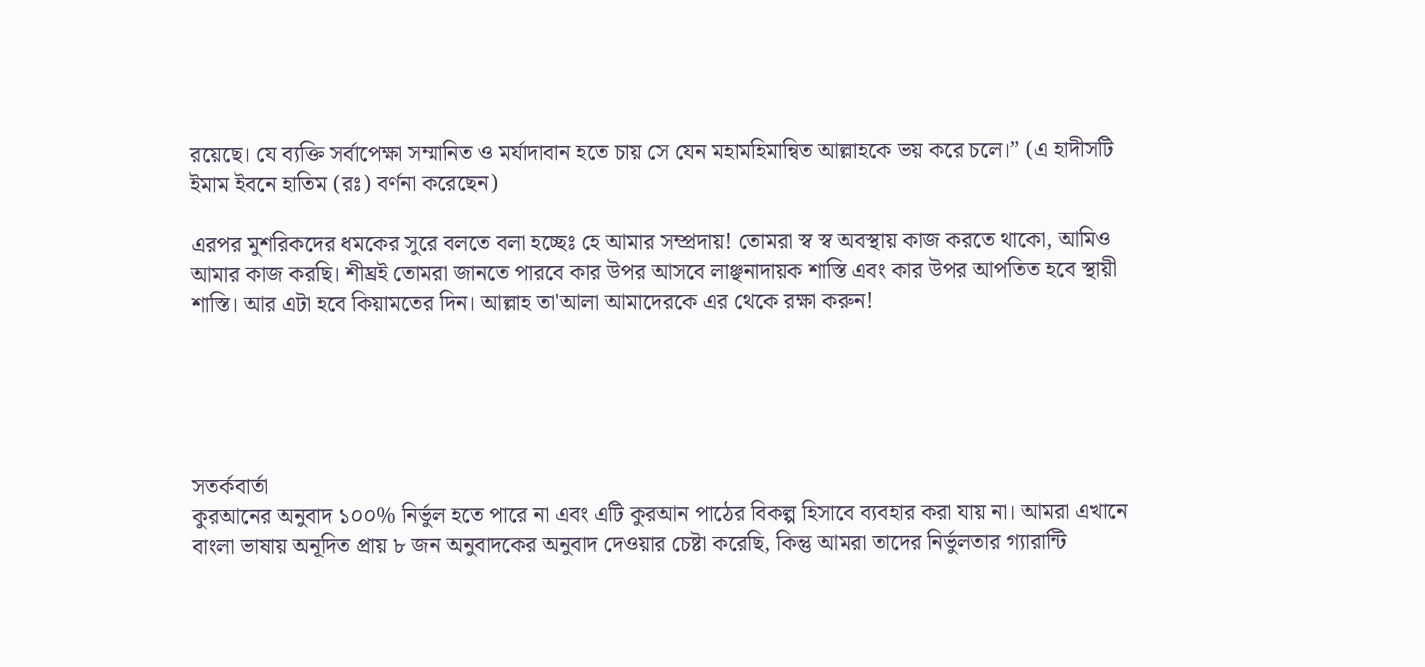রয়েছে। যে ব্যক্তি সর্বাপেক্ষা সম্মানিত ও মর্যাদাবান হতে চায় সে যেন মহামহিমান্বিত আল্লাহকে ভয় করে চলে।” (এ হাদীসটি ইমাম ইবনে হাতিম (রঃ) বর্ণনা করেছেন)

এরপর মুশরিকদের ধমকের সুরে বলতে বলা হচ্ছেঃ হে আমার সম্প্রদায়! তোমরা স্ব স্ব অবস্থায় কাজ করতে থাকো, আমিও আমার কাজ করছি। শীঘ্রই তোমরা জানতে পারবে কার উপর আসবে লাঞ্ছনাদায়ক শাস্তি এবং কার উপর আপতিত হবে স্থায়ী শাস্তি। আর এটা হবে কিয়ামতের দিন। আল্লাহ তা'আলা আমাদেরকে এর থেকে রক্ষা করুন!





সতর্কবার্তা
কুরআনের অনুবাদ ১০০% নির্ভুল হতে পারে না এবং এটি কুরআন পাঠের বিকল্প হিসাবে ব্যবহার করা যায় না। আমরা এখানে বাংলা ভাষায় অনূদিত প্রায় ৮ জন অনুবাদকের অনুবাদ দেওয়ার চেষ্টা করেছি, কিন্তু আমরা তাদের নির্ভুলতার গ্যারান্টি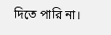দিতে পারি না।